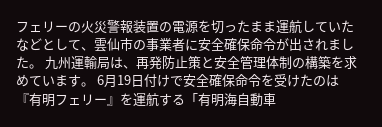フェリーの火災警報装置の電源を切ったまま運航していたなどとして、雲仙市の事業者に安全確保命令が出されました。 九州運輸局は、再発防止策と安全管理体制の構築を求めています。 6月19日付けで安全確保命令を受けたのは『有明フェリー』を運航する「有明海自動車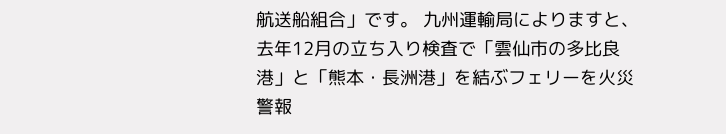航送船組合」です。 九州運輸局によりますと、去年12月の立ち入り検査で「雲仙市の多比良港」と「熊本・長洲港」を結ぶフェリーを火災警報